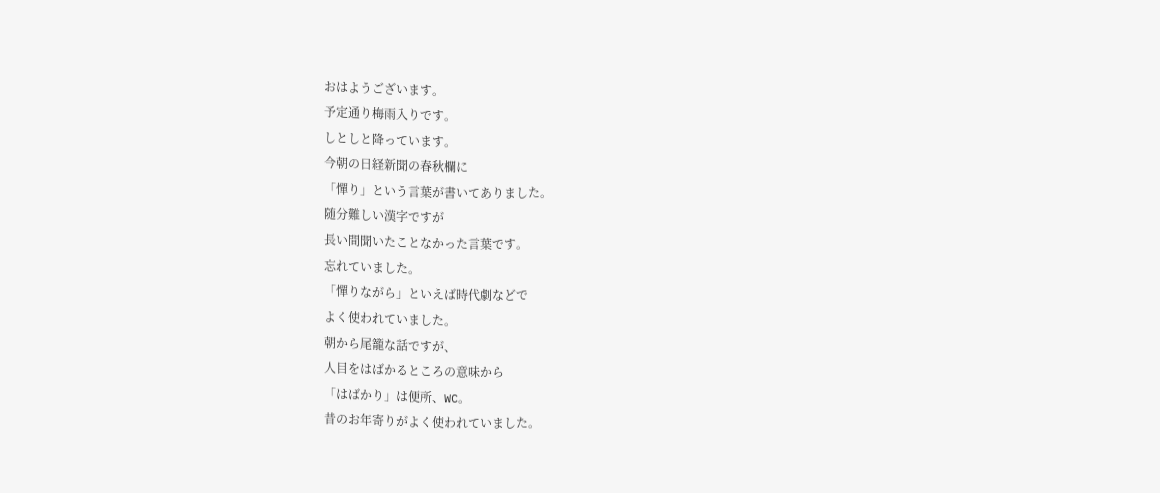おはようございます。
予定通り梅雨入りです。
しとしと降っています。
今朝の日経新聞の春秋欄に
「憚り」という言葉が書いてありました。
随分難しい漢字ですが
長い間聞いたことなかった言葉です。
忘れていました。
「憚りながら」といえば時代劇などで
よく使われていました。
朝から尾籠な話ですが、
人目をはばかるところの意味から
「はばかり」は便所、WC。
昔のお年寄りがよく使われていました。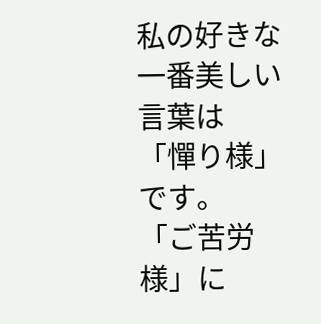私の好きな一番美しい言葉は
「憚り様」です。
「ご苦労様」に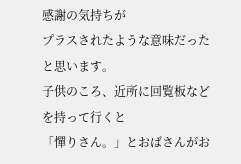感謝の気持ちが
プラスされたような意味だったと思います。
子供のころ、近所に回覧板などを持って行くと
「憚りさん。」とおばさんがお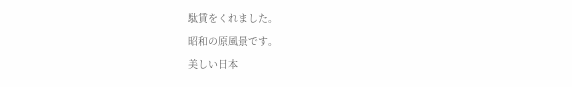駄賃をくれました。
昭和の原風景です。
美しい日本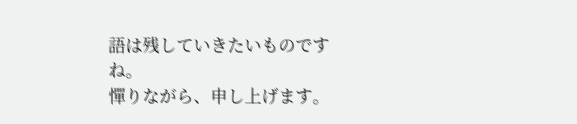語は残していきたいものですね。
憚りながら、申し上げます。